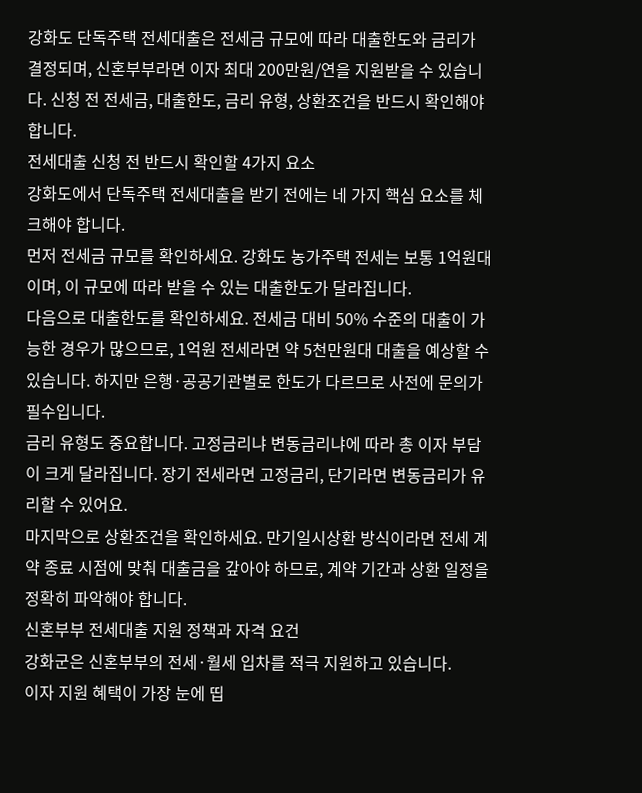강화도 단독주택 전세대출은 전세금 규모에 따라 대출한도와 금리가 결정되며, 신혼부부라면 이자 최대 200만원/연을 지원받을 수 있습니다. 신청 전 전세금, 대출한도, 금리 유형, 상환조건을 반드시 확인해야 합니다.
전세대출 신청 전 반드시 확인할 4가지 요소
강화도에서 단독주택 전세대출을 받기 전에는 네 가지 핵심 요소를 체크해야 합니다.
먼저 전세금 규모를 확인하세요. 강화도 농가주택 전세는 보통 1억원대이며, 이 규모에 따라 받을 수 있는 대출한도가 달라집니다.
다음으로 대출한도를 확인하세요. 전세금 대비 50% 수준의 대출이 가능한 경우가 많으므로, 1억원 전세라면 약 5천만원대 대출을 예상할 수 있습니다. 하지만 은행·공공기관별로 한도가 다르므로 사전에 문의가 필수입니다.
금리 유형도 중요합니다. 고정금리냐 변동금리냐에 따라 총 이자 부담이 크게 달라집니다. 장기 전세라면 고정금리, 단기라면 변동금리가 유리할 수 있어요.
마지막으로 상환조건을 확인하세요. 만기일시상환 방식이라면 전세 계약 종료 시점에 맞춰 대출금을 갚아야 하므로, 계약 기간과 상환 일정을 정확히 파악해야 합니다.
신혼부부 전세대출 지원 정책과 자격 요건
강화군은 신혼부부의 전세·월세 입차를 적극 지원하고 있습니다.
이자 지원 혜택이 가장 눈에 띱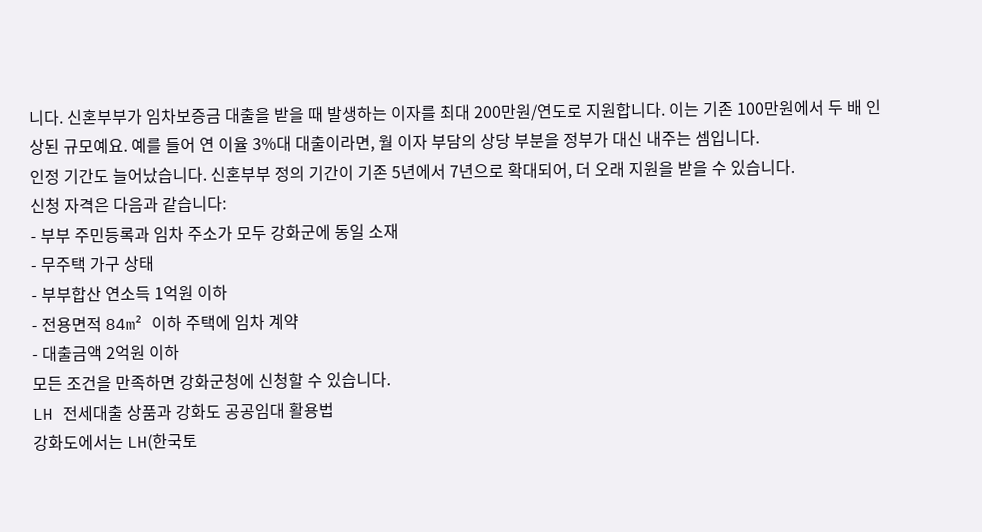니다. 신혼부부가 임차보증금 대출을 받을 때 발생하는 이자를 최대 200만원/연도로 지원합니다. 이는 기존 100만원에서 두 배 인상된 규모예요. 예를 들어 연 이율 3%대 대출이라면, 월 이자 부담의 상당 부분을 정부가 대신 내주는 셈입니다.
인정 기간도 늘어났습니다. 신혼부부 정의 기간이 기존 5년에서 7년으로 확대되어, 더 오래 지원을 받을 수 있습니다.
신청 자격은 다음과 같습니다:
- 부부 주민등록과 임차 주소가 모두 강화군에 동일 소재
- 무주택 가구 상태
- 부부합산 연소득 1억원 이하
- 전용면적 84m² 이하 주택에 임차 계약
- 대출금액 2억원 이하
모든 조건을 만족하면 강화군청에 신청할 수 있습니다.
LH 전세대출 상품과 강화도 공공임대 활용법
강화도에서는 LH(한국토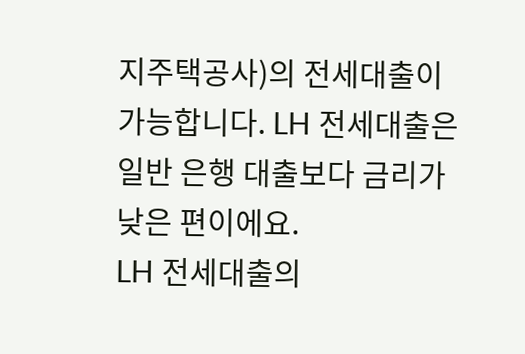지주택공사)의 전세대출이 가능합니다. LH 전세대출은 일반 은행 대출보다 금리가 낮은 편이에요.
LH 전세대출의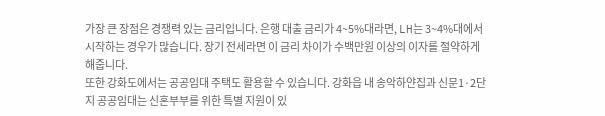가장 큰 장점은 경쟁력 있는 금리입니다. 은행 대출 금리가 4~5%대라면, LH는 3~4%대에서 시작하는 경우가 많습니다. 장기 전세라면 이 금리 차이가 수백만원 이상의 이자를 절약하게 해줍니다.
또한 강화도에서는 공공임대 주택도 활용할 수 있습니다. 강화읍 내 송악하얀집과 신문1·2단지 공공임대는 신혼부부를 위한 특별 지원이 있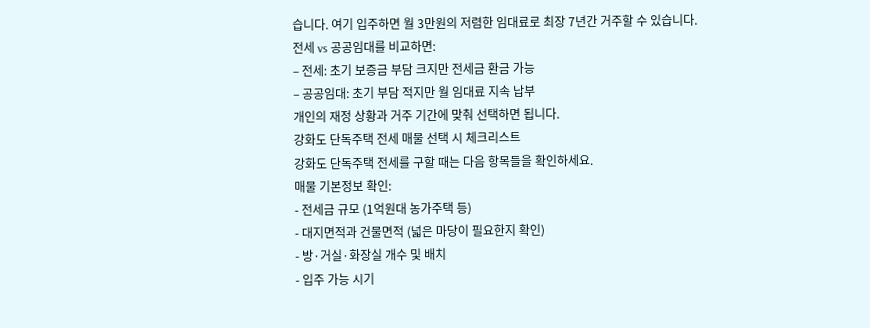습니다. 여기 입주하면 월 3만원의 저렴한 임대료로 최장 7년간 거주할 수 있습니다.
전세 vs 공공임대를 비교하면:
– 전세: 초기 보증금 부담 크지만 전세금 환금 가능
– 공공임대: 초기 부담 적지만 월 임대료 지속 납부
개인의 재정 상황과 거주 기간에 맞춰 선택하면 됩니다.
강화도 단독주택 전세 매물 선택 시 체크리스트
강화도 단독주택 전세를 구할 때는 다음 항목들을 확인하세요.
매물 기본정보 확인:
- 전세금 규모 (1억원대 농가주택 등)
- 대지면적과 건물면적 (넓은 마당이 필요한지 확인)
- 방·거실·화장실 개수 및 배치
- 입주 가능 시기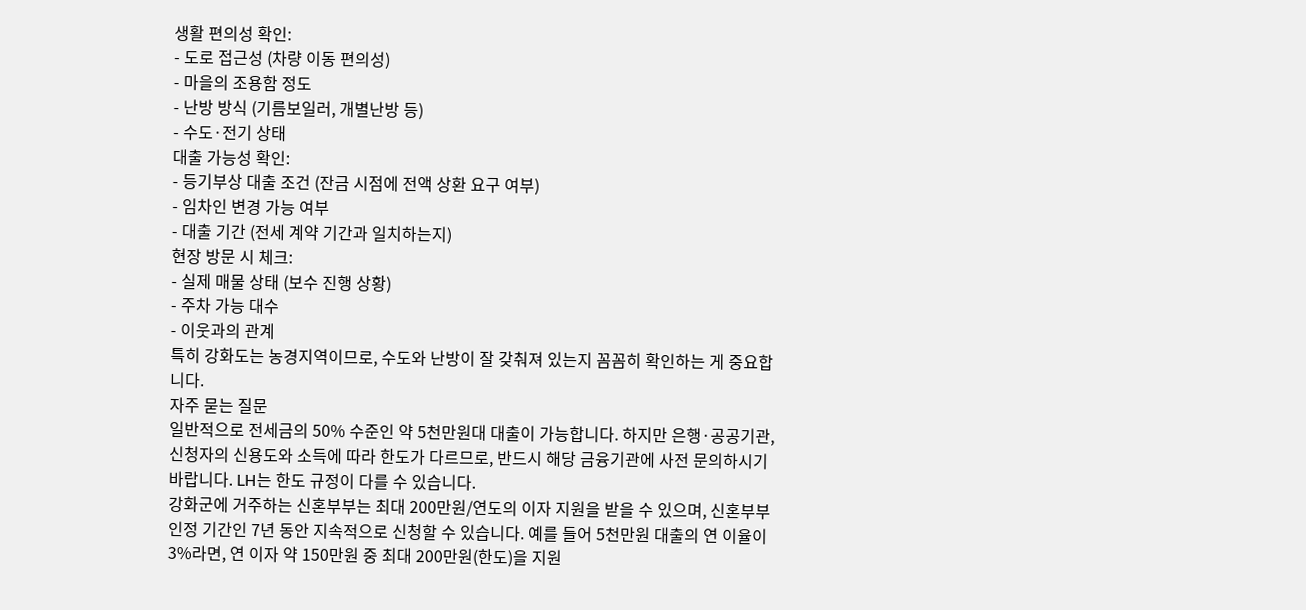생활 편의성 확인:
- 도로 접근성 (차량 이동 편의성)
- 마을의 조용함 정도
- 난방 방식 (기름보일러, 개별난방 등)
- 수도·전기 상태
대출 가능성 확인:
- 등기부상 대출 조건 (잔금 시점에 전액 상환 요구 여부)
- 임차인 변경 가능 여부
- 대출 기간 (전세 계약 기간과 일치하는지)
현장 방문 시 체크:
- 실제 매물 상태 (보수 진행 상황)
- 주차 가능 대수
- 이웃과의 관계
특히 강화도는 농경지역이므로, 수도와 난방이 잘 갖춰져 있는지 꼼꼼히 확인하는 게 중요합니다.
자주 묻는 질문
일반적으로 전세금의 50% 수준인 약 5천만원대 대출이 가능합니다. 하지만 은행·공공기관, 신청자의 신용도와 소득에 따라 한도가 다르므로, 반드시 해당 금융기관에 사전 문의하시기 바랍니다. LH는 한도 규정이 다를 수 있습니다.
강화군에 거주하는 신혼부부는 최대 200만원/연도의 이자 지원을 받을 수 있으며, 신혼부부 인정 기간인 7년 동안 지속적으로 신청할 수 있습니다. 예를 들어 5천만원 대출의 연 이율이 3%라면, 연 이자 약 150만원 중 최대 200만원(한도)을 지원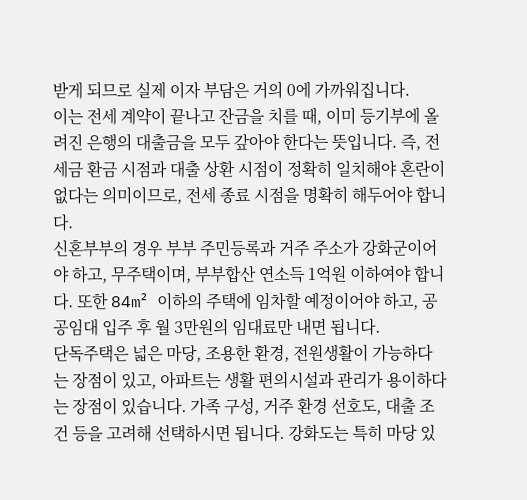받게 되므로 실제 이자 부담은 거의 0에 가까워집니다.
이는 전세 계약이 끝나고 잔금을 치를 때, 이미 등기부에 올려진 은행의 대출금을 모두 갚아야 한다는 뜻입니다. 즉, 전세금 환금 시점과 대출 상환 시점이 정확히 일치해야 혼란이 없다는 의미이므로, 전세 종료 시점을 명확히 해두어야 합니다.
신혼부부의 경우 부부 주민등록과 거주 주소가 강화군이어야 하고, 무주택이며, 부부합산 연소득 1억원 이하여야 합니다. 또한 84m² 이하의 주택에 임차할 예정이어야 하고, 공공임대 입주 후 월 3만원의 임대료만 내면 됩니다.
단독주택은 넓은 마당, 조용한 환경, 전원생활이 가능하다는 장점이 있고, 아파트는 생활 편의시설과 관리가 용이하다는 장점이 있습니다. 가족 구성, 거주 환경 선호도, 대출 조건 등을 고려해 선택하시면 됩니다. 강화도는 특히 마당 있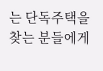는 단독주택을 찾는 분들에게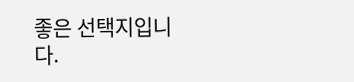좋은 선택지입니다.